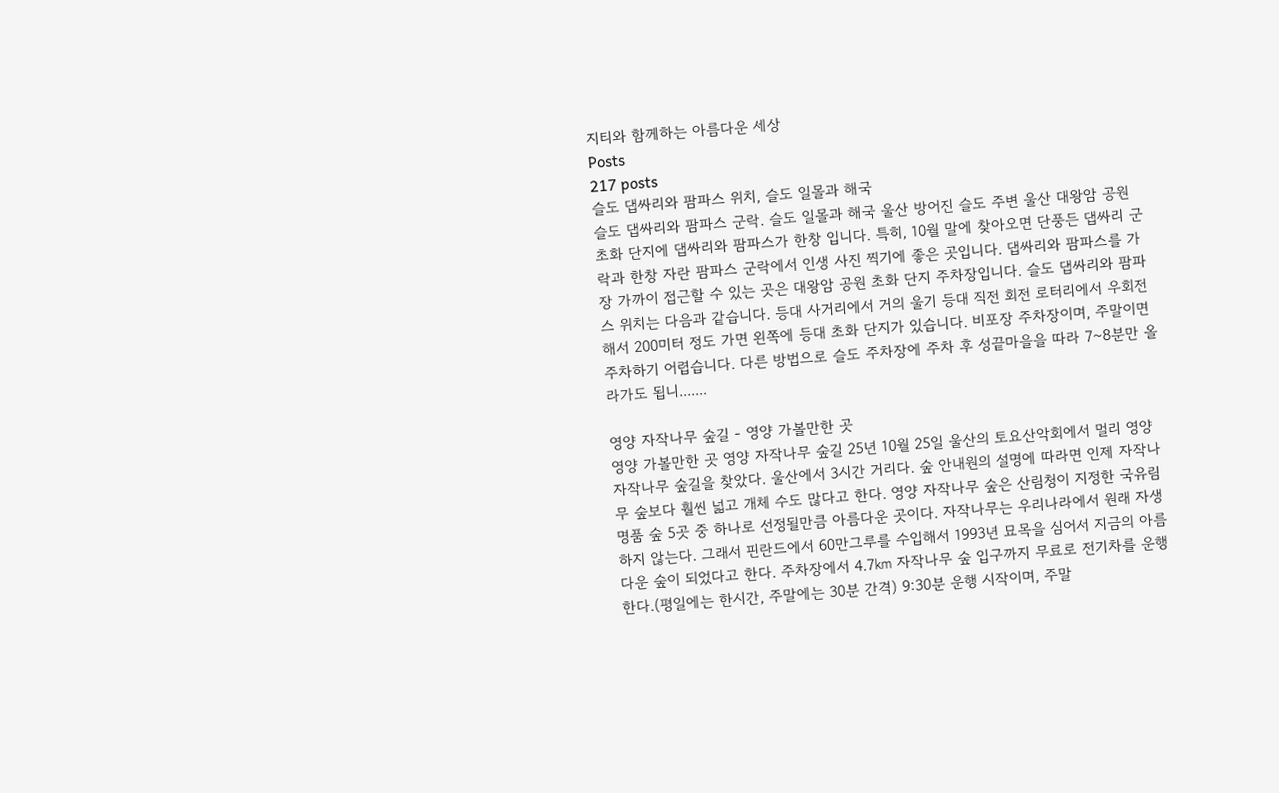지티와 함께하는 아름다운 세상
Posts
217 posts
슬도 댑싸리와 팜파스 위치, 슬도 일몰과 해국
슬도 댑싸리와 팜파스 군락. 슬도 일몰과 해국 울산 방어진 슬도 주변 울산 대왕암 공원 초화 단지에 댑싸리와 팜파스가 한창 입니다. 특히, 10월 말에 찾아오면 단풍든 댑싸리 군락과 한창 자란 팜파스 군락에서 인생 사진 찍기에 좋은 곳입니다. 댑싸리와 팜파스를 가장 가까이 접근할 수 있는 곳은 대왕암 공원 초화 단지 주차장입니다. 슬도 댑싸리와 팜파스 위치는 다음과 같습니다. 등대 사거리에서 거의 울기 등대 직전 회전 로터리에서 우회전 해서 200미터 정도 가면 왼쪽에 등대 초화 단지가 있습니다. 비포장 주차장이며, 주말이면 주차하기 어렵습니다. 다른 방법으로 슬도 주차장에 주차 후 성끝마을을 따라 7~8분만 올라가도 됩니.......

영양 자작나무 숲길 - 영양 가볼만한 곳
영양 가볼만한 곳 영양 자작나무 숲길 25년 10월 25일 울산의 토요산악회에서 멀리 영양 자작나무 숲길을 찾았다. 울산에서 3시간 거리다. 숲 안내원의 설명에 따라면 인제 자작나무 숲보다 훨씬 넓고 개체 수도 많다고 한다. 영양 자작나무 숲은 산림청이 지정한 국유림 명품 숲 5곳 중 하나로 선정될만큼 아름다운 곳이다. 자작나무는 우리나라에서 원래 자생하지 않는다. 그래서 핀란드에서 60만그루를 수입해서 1993년 묘목을 심어서 지금의 아름다운 숲이 되었다고 한다. 주차장에서 4.7㎞ 자작나무 숲 입구까지 무료로 전기차를 운행한다.(평일에는 한시간, 주말에는 30분 간격) 9:30분 운행 시작이며, 주말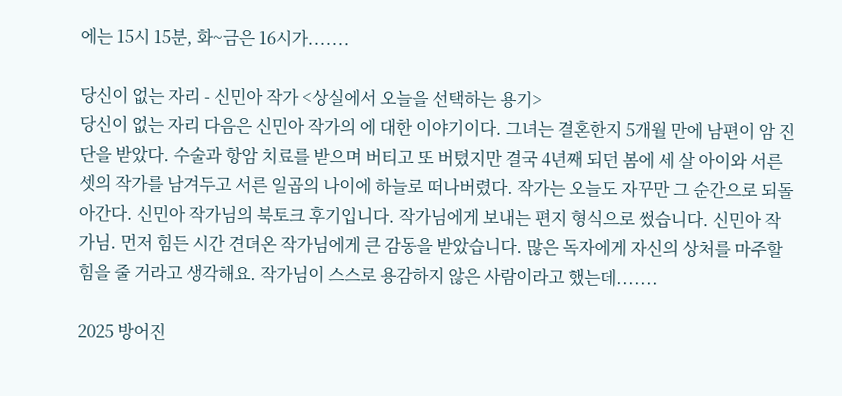에는 15시 15분, 화~금은 16시가.......

당신이 없는 자리 - 신민아 작가 <상실에서 오늘을 선택하는 용기>
당신이 없는 자리 다음은 신민아 작가의 에 대한 이야기이다. 그녀는 결혼한지 5개월 만에 남편이 암 진단을 받았다. 수술과 항암 치료를 받으며 버티고 또 버텼지만 결국 4년째 되던 봄에 세 살 아이와 서른셋의 작가를 남겨두고 서른 일곱의 나이에 하늘로 떠나버렸다. 작가는 오늘도 자꾸만 그 순간으로 되돌아간다. 신민아 작가님의 북토크 후기입니다. 작가님에게 보내는 편지 형식으로 썼습니다. 신민아 작가님. 먼저 힘든 시간 견뎌온 작가님에게 큰 감동을 받았습니다. 많은 독자에게 자신의 상처를 마주할 힘을 줄 거라고 생각해요. 작가님이 스스로 용감하지 않은 사람이라고 했는데.......

2025 방어진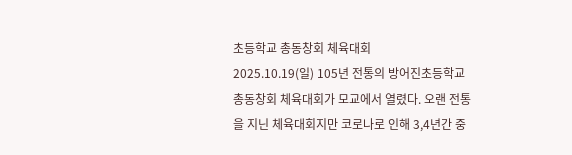초등학교 총동창회 체육대회
2025.10.19(일) 105년 전통의 방어진초등학교 총동창회 체육대회가 모교에서 열렸다. 오랜 전통을 지닌 체육대회지만 코로나로 인해 3,4년간 중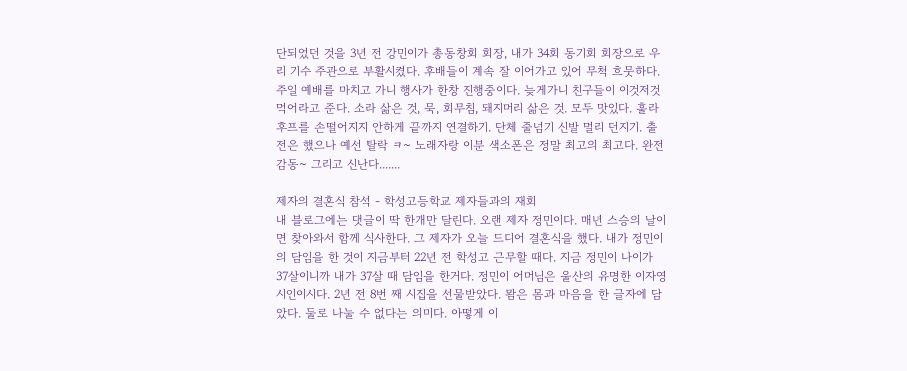단되었던 것을 3년 전 강민이가 총동창회 회장, 내가 34회 동기회 회장으로 우리 기수 주관으로 부활시켰다. 후배들이 계속 잘 이어가고 있어 무척 흐뭇하다. 주일 예배를 마치고 가니 행사가 한창 진행중이다. 늦게가니 친구들이 이것저것 먹어라고 준다. 소라 삶은 것, 묵, 회무침, 돼지머리 삶은 것. 모두 맛있다. 훌라후프를 손떨어지지 안하게 끝까지 연결하기. 단체 줄넘기 신발 멀리 던지기. 출전은 했으나 예선 탈락 ㅋ~ 노래자랑 이분 색소폰은 정말 최고의 최고다. 완전 감동~ 그리고 신난다.......

제자의 결혼식 참석 - 학성고등학교 제자들과의 재회
내 블로그에는 댓글이 딱 한개만 달린다. 오랜 제자 정민이다. 매년 스승의 날이면 찾아와서 함께 식사한다. 그 제자가 오늘 드디어 결혼식을 했다. 내가 정민이의 담임을 한 것이 지금부터 22년 전 학성고 근무할 때다. 지금 정민이 나이가 37살이니까 내가 37살 때 담임을 한거다. 정민이 어머님은 울산의 유명한 이자영시인이시다. 2년 전 8번 째 시집을 선물받았다. 뫔은 몸과 마음을 한 글자에 담았다. 둘로 나눌 수 없다는 의미다. 아떻게 이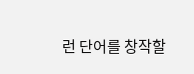런 단어를 창작할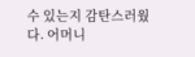수 있는지 감탄스러웠다. 어머니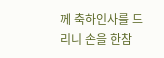께 축하인사를 드리니 손을 한참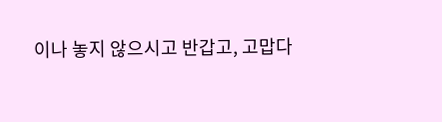이나 놓지 않으시고 반갑고, 고맙다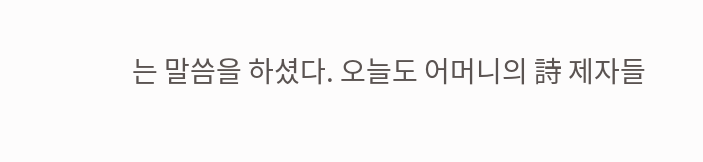는 말씀을 하셨다. 오늘도 어머니의 詩 제자들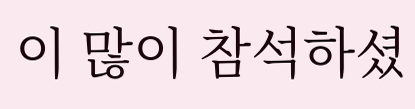이 많이 참석하셨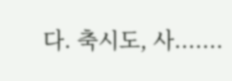다. 축시도, 사.......